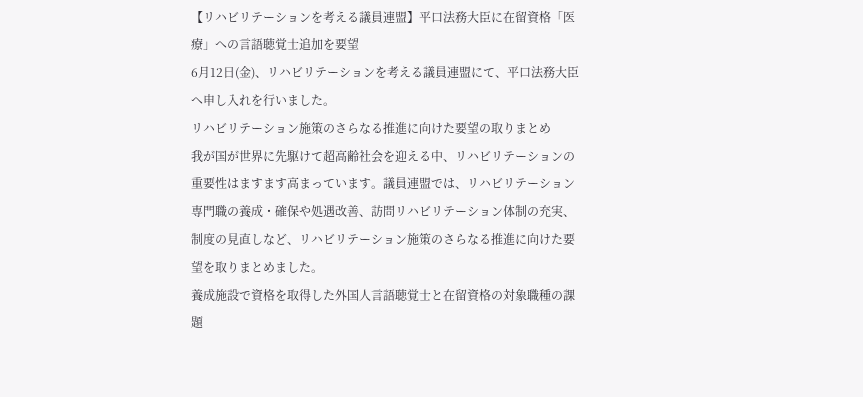【リハビリテーションを考える議員連盟】平口法務大臣に在留資格「医療」への言語聴覚士追加を要望
6月12日(金)、リハビリテーションを考える議員連盟にて、平口法務大臣へ申し入れを行いました。
リハビリテーション施策のさらなる推進に向けた要望の取りまとめ
我が国が世界に先駆けて超高齢社会を迎える中、リハビリテーションの重要性はますます高まっています。議員連盟では、リハビリテーション専門職の養成・確保や処遇改善、訪問リハビリテーション体制の充実、制度の見直しなど、リハビリテーション施策のさらなる推進に向けた要望を取りまとめました。
養成施設で資格を取得した外国人言語聴覚士と在留資格の対象職種の課題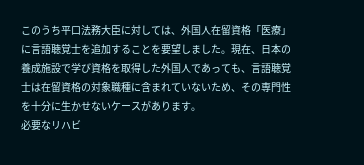このうち平口法務大臣に対しては、外国人在留資格「医療」に言語聴覚士を追加することを要望しました。現在、日本の養成施設で学び資格を取得した外国人であっても、言語聴覚士は在留資格の対象職種に含まれていないため、その専門性を十分に生かせないケースがあります。
必要なリハビ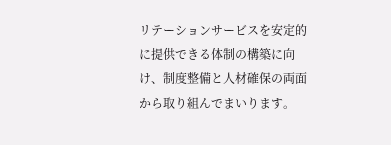リテーションサービスを安定的に提供できる体制の構築に向け、制度整備と人材確保の両面から取り組んでまいります。